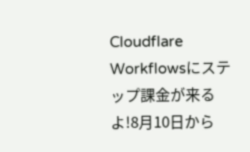Cloudflare Workflowsにステップ課金が来るよ!8月10日から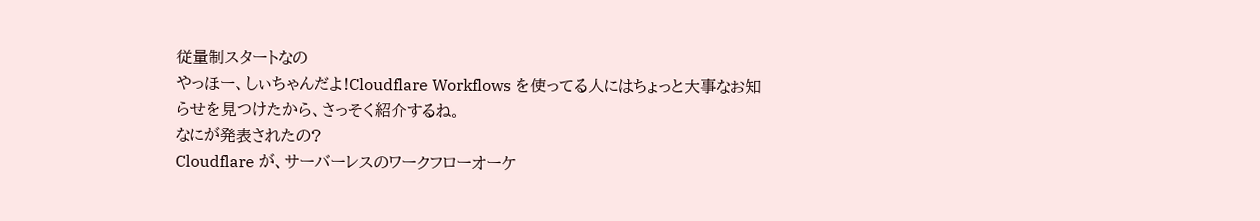従量制スタートなの
やっほー、しぃちゃんだよ!Cloudflare Workflows を使ってる人にはちょっと大事なお知らせを見つけたから、さっそく紹介するね。
なにが発表されたの?
Cloudflare が、サーバーレスのワークフローオーケ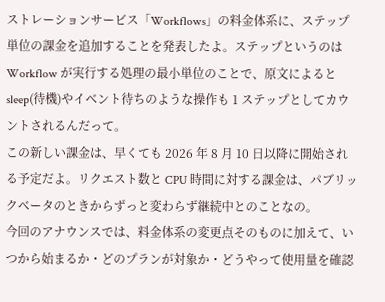ストレーションサービス「Workflows」の料金体系に、ステップ単位の課金を追加することを発表したよ。ステップというのは Workflow が実行する処理の最小単位のことで、原文によると sleep(待機)やイベント待ちのような操作も 1 ステップとしてカウントされるんだって。
この新しい課金は、早くても 2026 年 8 月 10 日以降に開始される予定だよ。リクエスト数と CPU 時間に対する課金は、パブリックベータのときからずっと変わらず継続中とのことなの。
今回のアナウンスでは、料金体系の変更点そのものに加えて、いつから始まるか・どのプランが対象か・どうやって使用量を確認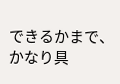できるかまで、かなり具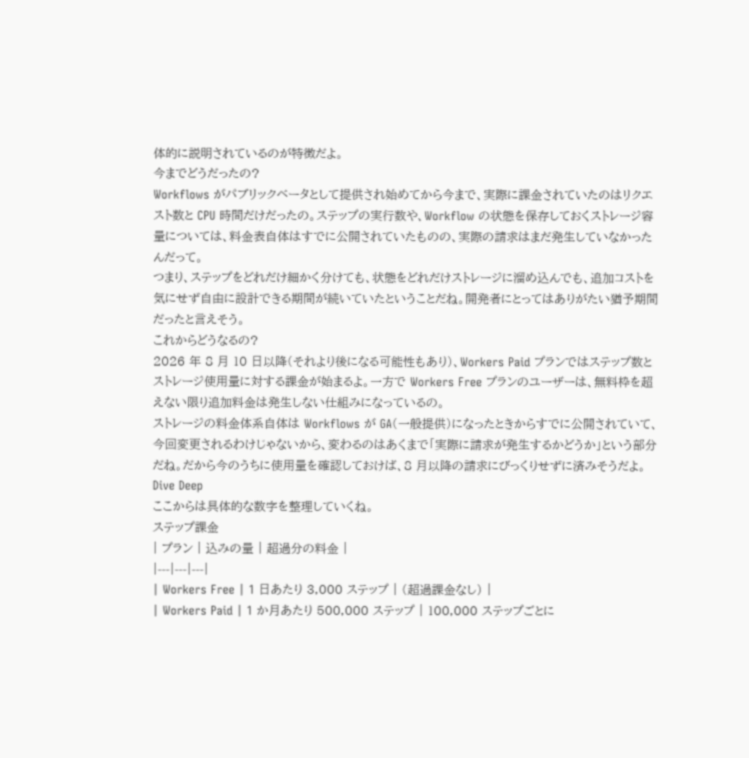体的に説明されているのが特徴だよ。
今までどうだったの?
Workflows がパブリックベータとして提供され始めてから今まで、実際に課金されていたのはリクエスト数と CPU 時間だけだったの。ステップの実行数や、Workflow の状態を保存しておくストレージ容量については、料金表自体はすでに公開されていたものの、実際の請求はまだ発生していなかったんだって。
つまり、ステップをどれだけ細かく分けても、状態をどれだけストレージに溜め込んでも、追加コストを気にせず自由に設計できる期間が続いていたということだね。開発者にとってはありがたい猶予期間だったと言えそう。
これからどうなるの?
2026 年 8 月 10 日以降(それより後になる可能性もあり)、Workers Paid プランではステップ数とストレージ使用量に対する課金が始まるよ。一方で Workers Free プランのユーザーは、無料枠を超えない限り追加料金は発生しない仕組みになっているの。
ストレージの料金体系自体は Workflows が GA(一般提供)になったときからすでに公開されていて、今回変更されるわけじゃないから、変わるのはあくまで「実際に請求が発生するかどうか」という部分だね。だから今のうちに使用量を確認しておけば、8 月以降の請求にびっくりせずに済みそうだよ。
Dive Deep
ここからは具体的な数字を整理していくね。
ステップ課金
| プラン | 込みの量 | 超過分の料金 |
|---|---|---|
| Workers Free | 1 日あたり 3,000 ステップ | (超過課金なし) |
| Workers Paid | 1 か月あたり 500,000 ステップ | 100,000 ステップごとに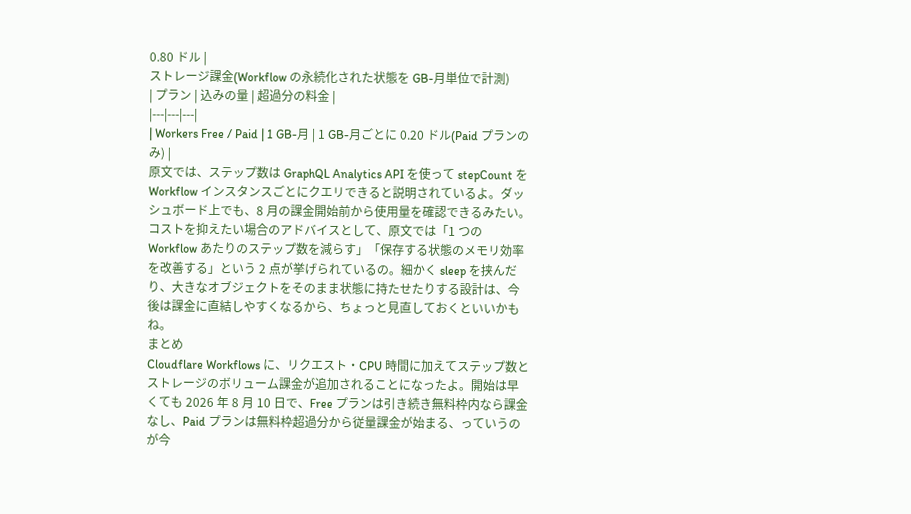0.80 ドル |
ストレージ課金(Workflow の永続化された状態を GB-月単位で計測)
| プラン | 込みの量 | 超過分の料金 |
|---|---|---|
| Workers Free / Paid | 1 GB-月 | 1 GB-月ごとに 0.20 ドル(Paid プランのみ) |
原文では、ステップ数は GraphQL Analytics API を使って stepCount を Workflow インスタンスごとにクエリできると説明されているよ。ダッシュボード上でも、8 月の課金開始前から使用量を確認できるみたい。
コストを抑えたい場合のアドバイスとして、原文では「1 つの Workflow あたりのステップ数を減らす」「保存する状態のメモリ効率を改善する」という 2 点が挙げられているの。細かく sleep を挟んだり、大きなオブジェクトをそのまま状態に持たせたりする設計は、今後は課金に直結しやすくなるから、ちょっと見直しておくといいかもね。
まとめ
Cloudflare Workflows に、リクエスト・CPU 時間に加えてステップ数とストレージのボリューム課金が追加されることになったよ。開始は早くても 2026 年 8 月 10 日で、Free プランは引き続き無料枠内なら課金なし、Paid プランは無料枠超過分から従量課金が始まる、っていうのが今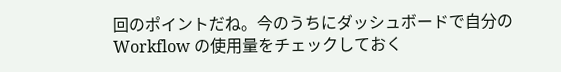回のポイントだね。今のうちにダッシュボードで自分の Workflow の使用量をチェックしておく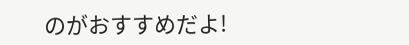のがおすすめだよ!